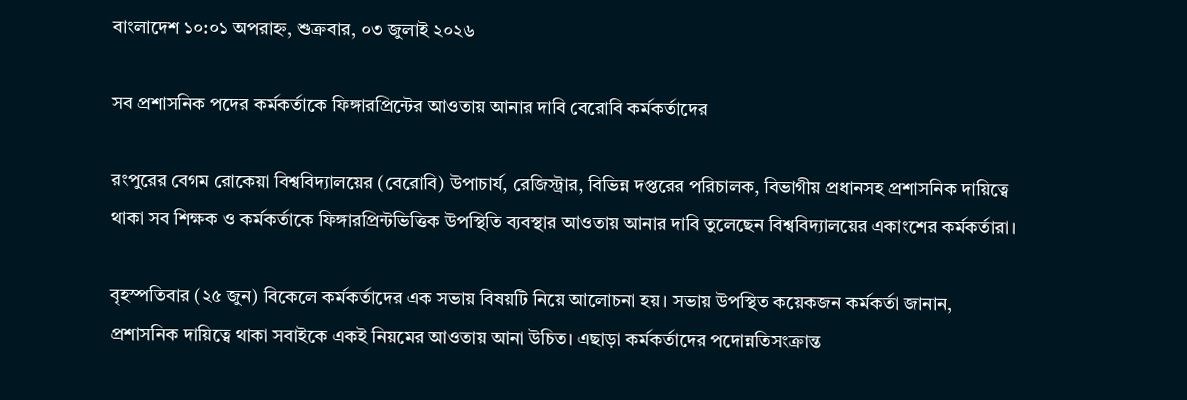বাংলাদেশ ১০:০১ অপরাহ্ন, শুক্রবার, ০৩ জুলাই ২০২৬

সব প্রশাসনিক পদের কর্মকর্তাকে ফিঙ্গারপ্রিন্টের আওতায় আনার দাবি বেরোবি কর্মকর্তাদের

রংপুরের বেগম রোকেয়া বিশ্ববিদ্যালয়ের (বেরোবি) উপাচার্য, রেজিস্ট্রার, বিভিন্ন দপ্তরের পরিচালক, বিভাগীয় প্রধানসহ প্রশাসনিক দায়িত্বে থাকা সব শিক্ষক ও কর্মকর্তাকে ফিঙ্গারপ্রিন্টভিত্তিক উপস্থিতি ব্যবস্থার আওতায় আনার দাবি তুলেছেন বিশ্ববিদ্যালয়ের একাংশের কর্মকর্তারা।

বৃহস্পতিবার (২৫ জুন) বিকেলে কর্মকর্তাদের এক সভায় বিষয়টি নিয়ে আলোচনা হয়। সভায় উপস্থিত কয়েকজন কর্মকর্তা জানান, প্রশাসনিক দায়িত্বে থাকা সবাইকে একই নিয়মের আওতায় আনা উচিত। এছাড়া কর্মকর্তাদের পদোন্নতিসংক্রান্ত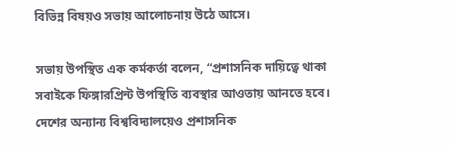বিভিন্ন বিষয়ও সভায় আলোচনায় উঠে আসে।

সভায় উপস্থিত এক কর্মকর্তা বলেন, “প্রশাসনিক দায়িত্বে থাকা সবাইকে ফিঙ্গারপ্রিন্ট উপস্থিতি ব্যবস্থার আওতায় আনতে হবে। দেশের অন্যান্য বিশ্ববিদ্যালয়েও প্রশাসনিক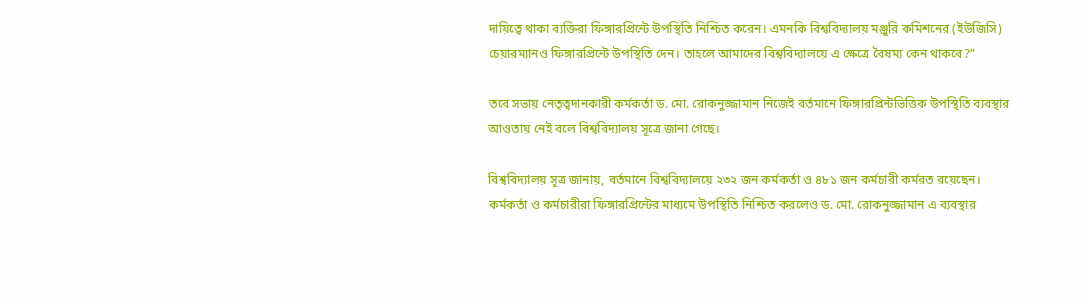দায়িত্বে থাকা ব্যক্তিরা ফিঙ্গারপ্রিন্টে উপস্থিতি নিশ্চিত করেন। এমনকি বিশ্ববিদ্যালয় মঞ্জুরি কমিশনের (ইউজিসি) চেয়ারম্যানও ফিঙ্গারপ্রিন্টে উপস্থিতি দেন। তাহলে আমাদের বিশ্ববিদ্যালয়ে এ ক্ষেত্রে বৈষম্য কেন থাকবে?”

তবে সভায় নেতৃত্বদানকারী কর্মকর্তা ড. মো. রোকনুজ্জামান নিজেই বর্তমানে ফিঙ্গারপ্রিন্টভিত্তিক উপস্থিতি ব্যবস্থার আওতায় নেই বলে বিশ্ববিদ্যালয় সূত্রে জানা গেছে।

বিশ্ববিদ্যালয় সূত্র জানায়, বর্তমানে বিশ্ববিদ্যালয়ে ২৩২ জন কর্মকর্তা ও ৪৮১ জন কর্মচারী কর্মরত রয়েছেন। কর্মকর্তা ও কর্মচারীরা ফিঙ্গারপ্রিন্টের মাধ্যমে উপস্থিতি নিশ্চিত করলেও ড. মো. রোকনুজ্জামান এ ব্যবস্থার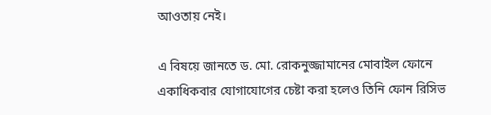আওতায় নেই।

এ বিষয়ে জানতে ড. মো. রোকনুজ্জামানের মোবাইল ফোনে একাধিকবার যোগাযোগের চেষ্টা করা হলেও তিনি ফোন রিসিভ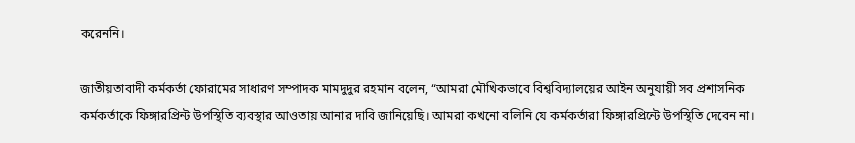করেননি।

জাতীয়তাবাদী কর্মকর্তা ফোরামের সাধারণ সম্পাদক মামদুদুর রহমান বলেন, “আমরা মৌখিকভাবে বিশ্ববিদ্যালয়ের আইন অনুযায়ী সব প্রশাসনিক কর্মকর্তাকে ফিঙ্গারপ্রিন্ট উপস্থিতি ব্যবস্থার আওতায় আনার দাবি জানিয়েছি। আমরা কখনো বলিনি যে কর্মকর্তারা ফিঙ্গারপ্রিন্টে উপস্থিতি দেবেন না।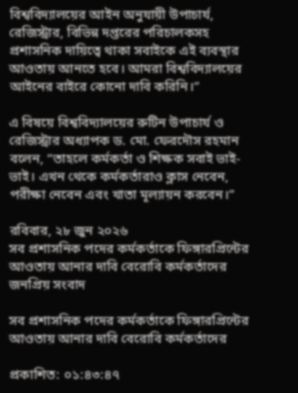বিশ্ববিদ্যালয়ের আইন অনুযায়ী উপাচার্য, রেজিস্ট্রার, বিভিন্ন দপ্তরের পরিচালকসহ প্রশাসনিক দায়িত্বে থাকা সবাইকে এই ব্যবস্থার আওতায় আনতে হবে। আমরা বিশ্ববিদ্যালয়ের আইনের বাইরে কোনো দাবি করিনি।”

এ বিষয়ে বিশ্ববিদ্যালয়ের রুটিন উপাচার্য ও রেজিস্ট্রার অধ্যাপক ড. মো. ফেরদৌস রহমান বলেন, “তাহলে কর্মকর্তা ও শিক্ষক সবাই ভাই-ভাই। এখন থেকে কর্মকর্তারাও ক্লাস নেবেন, পরীক্ষা নেবেন এবং খাতা মূল্যায়ন করবেন।”

রবিবার, ২৮ জুন ২০২৬
সব প্রশাসনিক পদের কর্মকর্তাকে ফিঙ্গারপ্রিন্টের আওতায় আনার দাবি বেরোবি কর্মকর্তাদের
জনপ্রিয় সংবাদ

সব প্রশাসনিক পদের কর্মকর্তাকে ফিঙ্গারপ্রিন্টের আওতায় আনার দাবি বেরোবি কর্মকর্তাদের

প্রকাশিত: ০১:৪৩:৪৭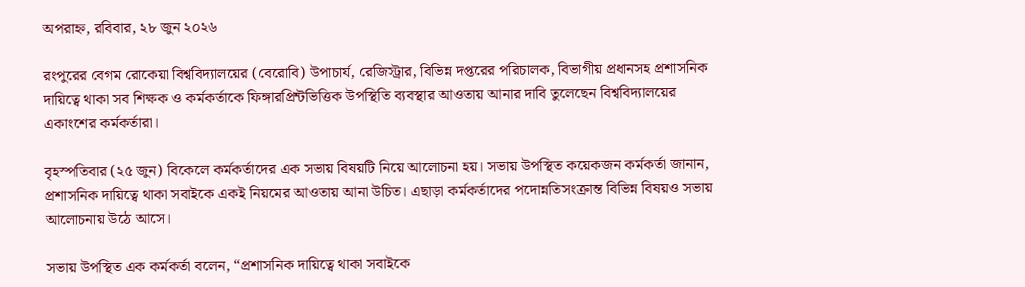অপরাহ্ন, রবিবার, ২৮ জুন ২০২৬

রংপুরের বেগম রোকেয়া বিশ্ববিদ্যালয়ের (বেরোবি) উপাচার্য, রেজিস্ট্রার, বিভিন্ন দপ্তরের পরিচালক, বিভাগীয় প্রধানসহ প্রশাসনিক দায়িত্বে থাকা সব শিক্ষক ও কর্মকর্তাকে ফিঙ্গারপ্রিন্টভিত্তিক উপস্থিতি ব্যবস্থার আওতায় আনার দাবি তুলেছেন বিশ্ববিদ্যালয়ের একাংশের কর্মকর্তারা।

বৃহস্পতিবার (২৫ জুন) বিকেলে কর্মকর্তাদের এক সভায় বিষয়টি নিয়ে আলোচনা হয়। সভায় উপস্থিত কয়েকজন কর্মকর্তা জানান, প্রশাসনিক দায়িত্বে থাকা সবাইকে একই নিয়মের আওতায় আনা উচিত। এছাড়া কর্মকর্তাদের পদোন্নতিসংক্রান্ত বিভিন্ন বিষয়ও সভায় আলোচনায় উঠে আসে।

সভায় উপস্থিত এক কর্মকর্তা বলেন, “প্রশাসনিক দায়িত্বে থাকা সবাইকে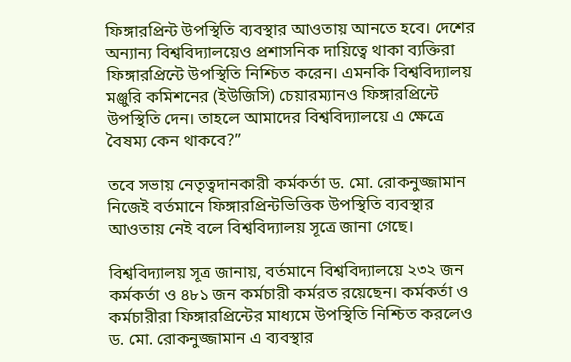ফিঙ্গারপ্রিন্ট উপস্থিতি ব্যবস্থার আওতায় আনতে হবে। দেশের অন্যান্য বিশ্ববিদ্যালয়েও প্রশাসনিক দায়িত্বে থাকা ব্যক্তিরা ফিঙ্গারপ্রিন্টে উপস্থিতি নিশ্চিত করেন। এমনকি বিশ্ববিদ্যালয় মঞ্জুরি কমিশনের (ইউজিসি) চেয়ারম্যানও ফিঙ্গারপ্রিন্টে উপস্থিতি দেন। তাহলে আমাদের বিশ্ববিদ্যালয়ে এ ক্ষেত্রে বৈষম্য কেন থাকবে?”

তবে সভায় নেতৃত্বদানকারী কর্মকর্তা ড. মো. রোকনুজ্জামান নিজেই বর্তমানে ফিঙ্গারপ্রিন্টভিত্তিক উপস্থিতি ব্যবস্থার আওতায় নেই বলে বিশ্ববিদ্যালয় সূত্রে জানা গেছে।

বিশ্ববিদ্যালয় সূত্র জানায়, বর্তমানে বিশ্ববিদ্যালয়ে ২৩২ জন কর্মকর্তা ও ৪৮১ জন কর্মচারী কর্মরত রয়েছেন। কর্মকর্তা ও কর্মচারীরা ফিঙ্গারপ্রিন্টের মাধ্যমে উপস্থিতি নিশ্চিত করলেও ড. মো. রোকনুজ্জামান এ ব্যবস্থার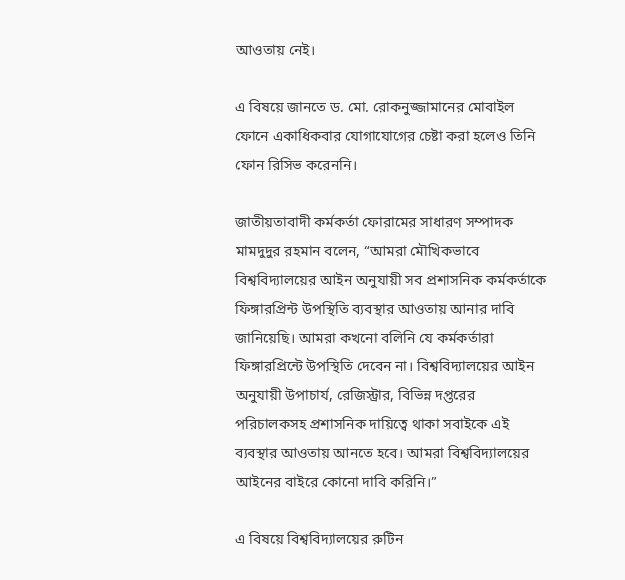আওতায় নেই।

এ বিষয়ে জানতে ড. মো. রোকনুজ্জামানের মোবাইল ফোনে একাধিকবার যোগাযোগের চেষ্টা করা হলেও তিনি ফোন রিসিভ করেননি।

জাতীয়তাবাদী কর্মকর্তা ফোরামের সাধারণ সম্পাদক মামদুদুর রহমান বলেন, “আমরা মৌখিকভাবে বিশ্ববিদ্যালয়ের আইন অনুযায়ী সব প্রশাসনিক কর্মকর্তাকে ফিঙ্গারপ্রিন্ট উপস্থিতি ব্যবস্থার আওতায় আনার দাবি জানিয়েছি। আমরা কখনো বলিনি যে কর্মকর্তারা ফিঙ্গারপ্রিন্টে উপস্থিতি দেবেন না। বিশ্ববিদ্যালয়ের আইন অনুযায়ী উপাচার্য, রেজিস্ট্রার, বিভিন্ন দপ্তরের পরিচালকসহ প্রশাসনিক দায়িত্বে থাকা সবাইকে এই ব্যবস্থার আওতায় আনতে হবে। আমরা বিশ্ববিদ্যালয়ের আইনের বাইরে কোনো দাবি করিনি।”

এ বিষয়ে বিশ্ববিদ্যালয়ের রুটিন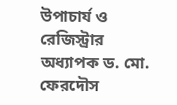উপাচার্য ও রেজিস্ট্রার অধ্যাপক ড. মো. ফেরদৌস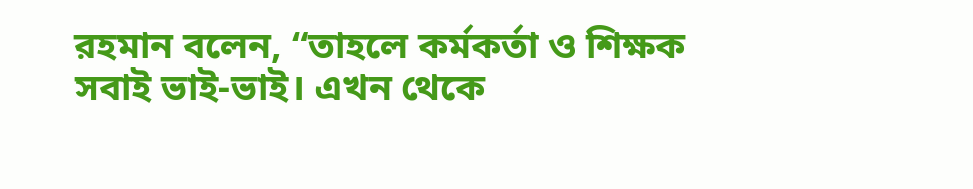রহমান বলেন, “তাহলে কর্মকর্তা ও শিক্ষক সবাই ভাই-ভাই। এখন থেকে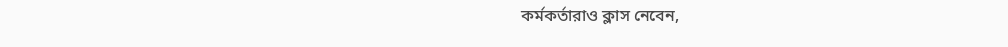কর্মকর্তারাও ক্লাস নেবেন,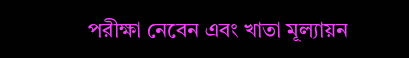পরীক্ষা নেবেন এবং খাতা মূল্যায়ন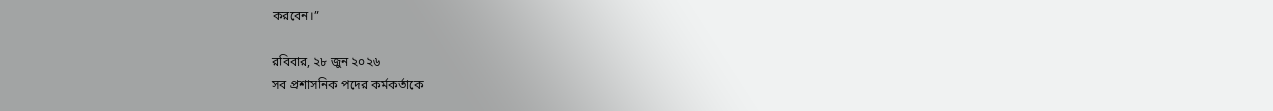করবেন।”

রবিবার, ২৮ জুন ২০২৬
সব প্রশাসনিক পদের কর্মকর্তাকে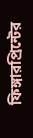ফিঙ্গারপ্রিন্টের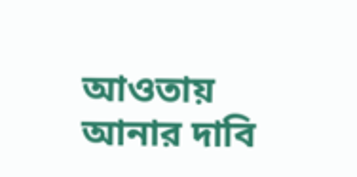আওতায় আনার দাবি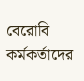বেরোবি কর্মকর্তাদের